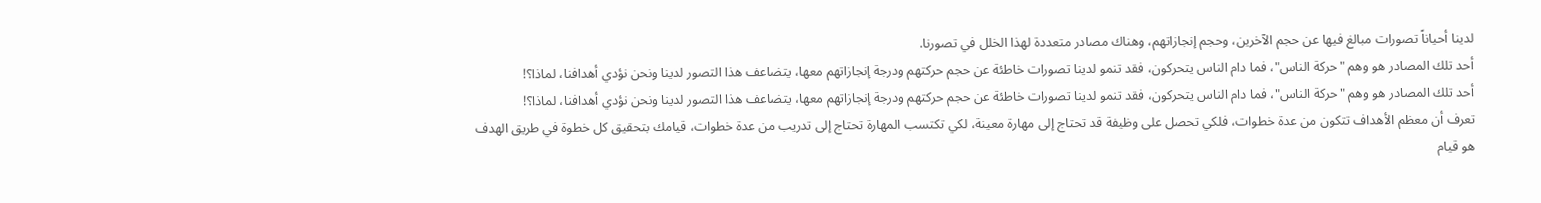لدينا أحياناً تصورات مبالغ فيها عن حجم الآخرين، وحجم إنجازاتهم، وهناك مصادر متعددة لهذا الخلل في تصورنا.
أحد تلك المصادر هو وهم "حركة الناس"، فما دام الناس يتحركون، فقد تنمو لدينا تصورات خاطئة عن حجم حركتهم ودرجة إنجازاتهم معها، يتضاعف هذا التصور لدينا ونحن نؤدي أهدافنا، لماذا؟!
أحد تلك المصادر هو وهم "حركة الناس"، فما دام الناس يتحركون، فقد تنمو لدينا تصورات خاطئة عن حجم حركتهم ودرجة إنجازاتهم معها، يتضاعف هذا التصور لدينا ونحن نؤدي أهدافنا، لماذا؟!
تعرف أن معظم الأهداف تتكون من عدة خطوات، فلكي تحصل على وظيفة قد تحتاج إلى مهارة معينة، لكي تكتسب المهارة تحتاج إلى تدريب من عدة خطوات، قيامك بتحقيق كل خطوة في طريق الهدف هو قيام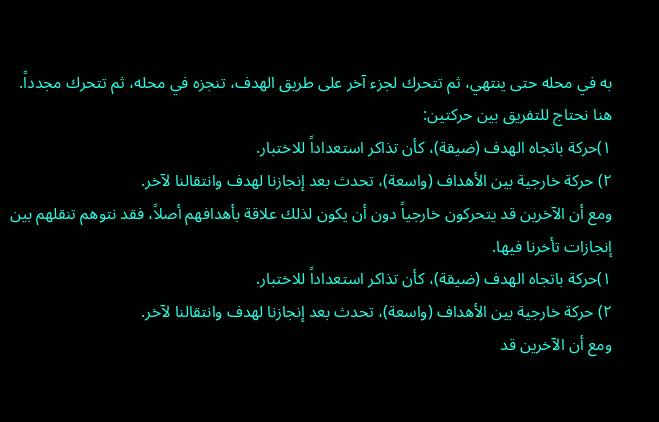به في محله حتى ينتهي، ثم تتحرك لجزء آخر على طريق الهدف، تنجزه في محله، ثم تتحرك مجدداً.
هنا نحتاج للتفريق بين حركتين:
١)حركة باتجاه الهدف (ضيقة)، كأن تذاكر استعداداً للاختبار.
٢) حركة خارجية بين الأهداف (واسعة)، تحدث بعد إنجازنا لهدف وانتقالنا لآخر.
ومع أن الآخرين قد يتحركون خارجياً دون أن يكون لذلك علاقة بأهدافهم أصلاً، فقد نتوهم تنقلهم بين إنجازات تأخرنا فيها.
١)حركة باتجاه الهدف (ضيقة)، كأن تذاكر استعداداً للاختبار.
٢) حركة خارجية بين الأهداف (واسعة)، تحدث بعد إنجازنا لهدف وانتقالنا لآخر.
ومع أن الآخرين قد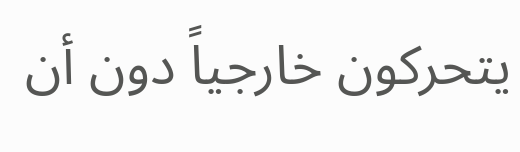يتحركون خارجياً دون أن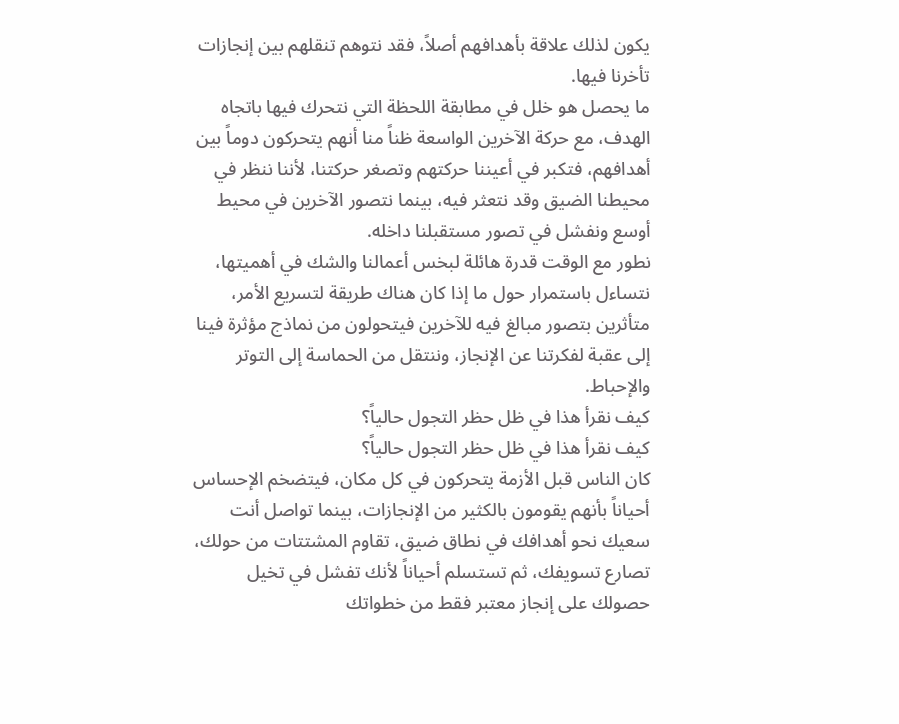يكون لذلك علاقة بأهدافهم أصلاً، فقد نتوهم تنقلهم بين إنجازات تأخرنا فيها.
ما يحصل هو خلل في مطابقة اللحظة التي نتحرك فيها باتجاه الهدف، مع حركة الآخرين الواسعة ظناً منا أنهم يتحركون دوماً بين أهدافهم، فتكبر في أعيننا حركتهم وتصغر حركتنا، لأننا ننظر في محيطنا الضيق وقد نتعثر فيه، بينما نتصور الآخرين في محيط أوسع ونفشل في تصور مستقبلنا داخله.
نطور مع الوقت قدرة هائلة لبخس أعمالنا والشك في أهميتها، نتساءل باستمرار حول ما إذا كان هناك طريقة لتسريع الأمر، متأثرين بتصور مبالغ فيه للآخرين فيتحولون من نماذج مؤثرة فينا إلى عقبة لفكرتنا عن الإنجاز، وننتقل من الحماسة إلى التوتر والإحباط.
كيف نقرأ هذا في ظل حظر التجول حالياً؟
كيف نقرأ هذا في ظل حظر التجول حالياً؟
كان الناس قبل الأزمة يتحركون في كل مكان، فيتضخم الإحساس أحياناً بأنهم يقومون بالكثير من الإنجازات، بينما تواصل أنت سعيك نحو أهدافك في نطاق ضيق، تقاوم المشتتات من حولك، تصارع تسويفك، ثم تستسلم أحياناً لأنك تفشل في تخيل حصولك على إنجاز معتبر فقط من خطواتك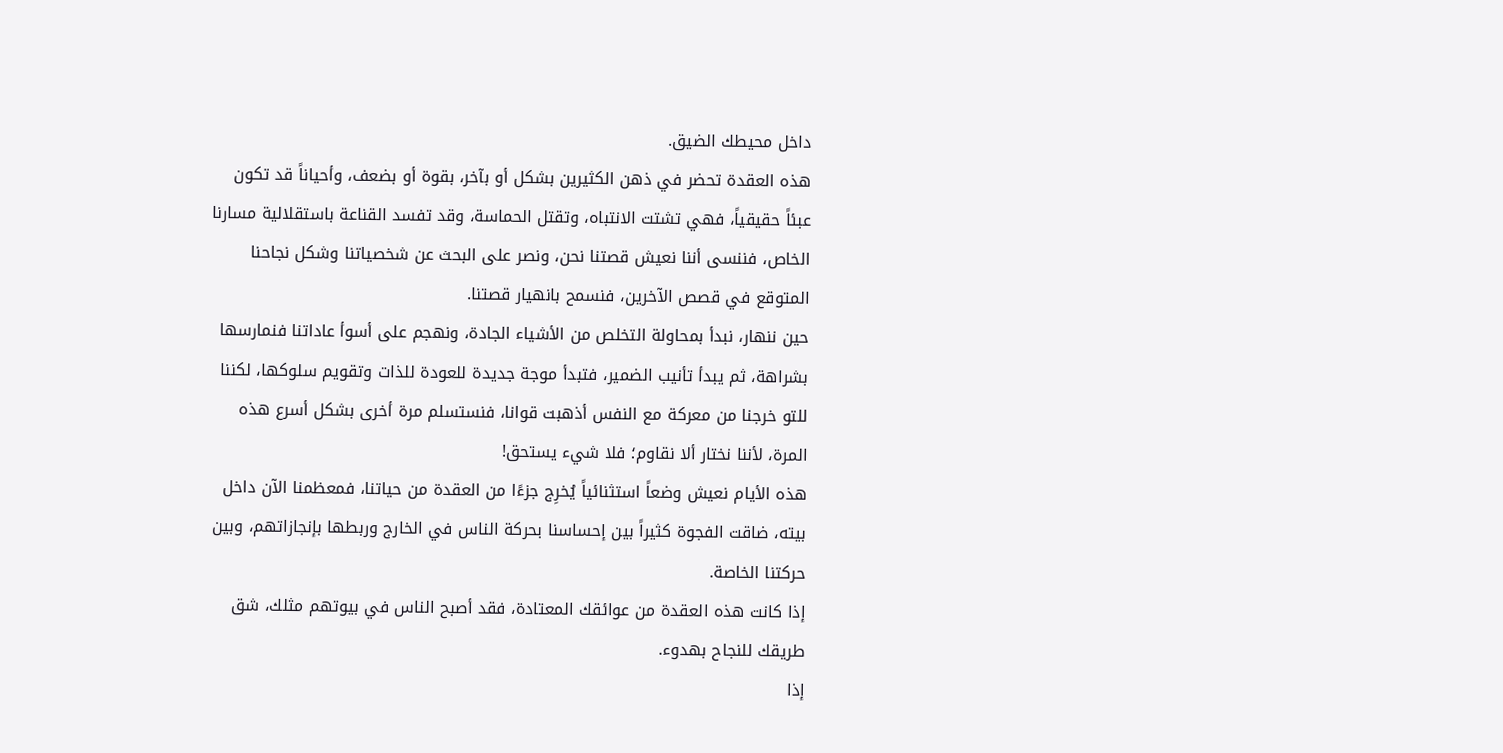داخل محيطك الضيق.
هذه العقدة تحضر في ذهن الكثيرين بشكل أو بآخر، بقوة أو بضعف، وأحياناً قد تكون عبئاً حقيقياً، فهي تشتت الانتباه، وتقتل الحماسة، وقد تفسد القناعة باستقلالية مسارنا الخاص، فننسى أننا نعيش قصتنا نحن، ونصر على البحث عن شخصياتنا وشكل نجاحنا المتوقع في قصص الآخرين، فنسمح بانهيار قصتنا.
حين ننهار، نبدأ بمحاولة التخلص من الأشياء الجادة، ونهجم على أسوأ عاداتنا فنمارسها بشراهة، ثم يبدأ تأنيب الضمير، فتبدأ موجة جديدة للعودة للذات وتقويم سلوكها، لكننا للتو خرجنا من معركة مع النفس أذهبت قوانا، فنستسلم مرة أخرى بشكل أسرع هذه المرة، لأننا نختار ألا نقاوم؛ فلا شيء يستحق!
هذه الأيام نعيش وضعاً استثنائياً يُخرِج جزءًا من العقدة من حياتنا، فمعظمنا الآن داخل بيته، ضاقت الفجوة كثيراً بين إحساسنا بحركة الناس في الخارج وربطها بإنجازاتهم، وبين حركتنا الخاصة.
إذا كانت هذه العقدة من عوائقك المعتادة، فقد أصبح الناس في بيوتهم مثلك، شق طريقك للنجاح بهدوء.
إذا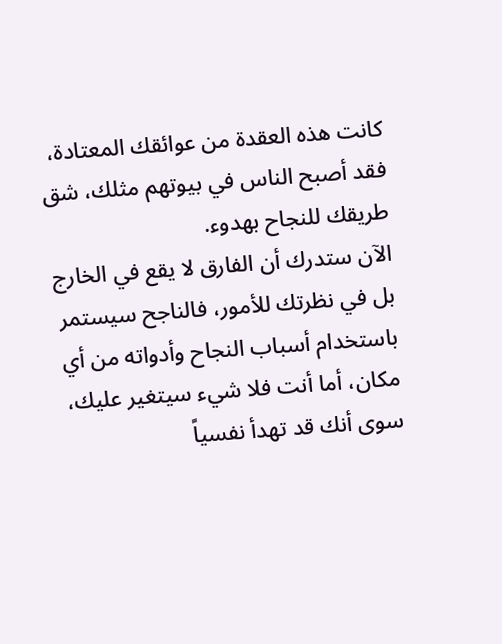كانت هذه العقدة من عوائقك المعتادة، فقد أصبح الناس في بيوتهم مثلك، شق طريقك للنجاح بهدوء.
الآن ستدرك أن الفارق لا يقع في الخارج بل في نظرتك للأمور، فالناجح سيستمر باستخدام أسباب النجاح وأدواته من أي مكان، أما أنت فلا شيء سيتغير عليك، سوى أنك قد تهدأ نفسياً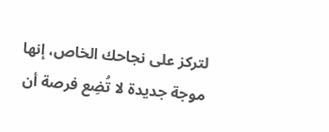لتركز على نجاحك الخاص، إنها موجة جديدة لا تُضِع فرصة أن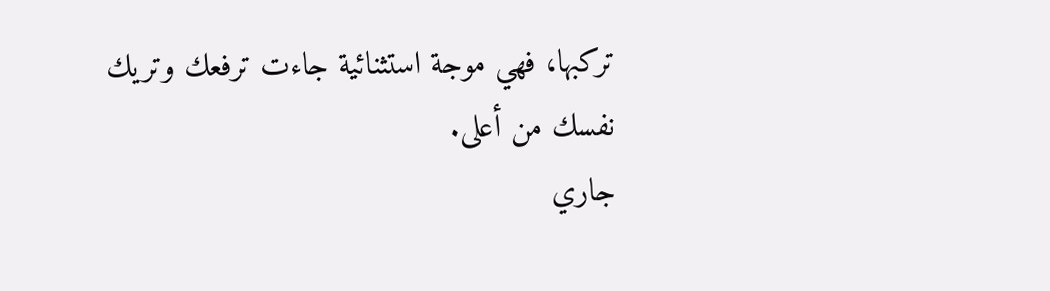تركبها، فهي موجة استثنائية جاءت ترفعك وتريك نفسك من أعلى.
جاري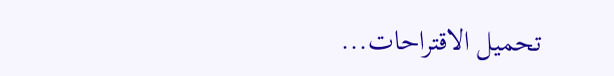تحميل الاقتراحات...